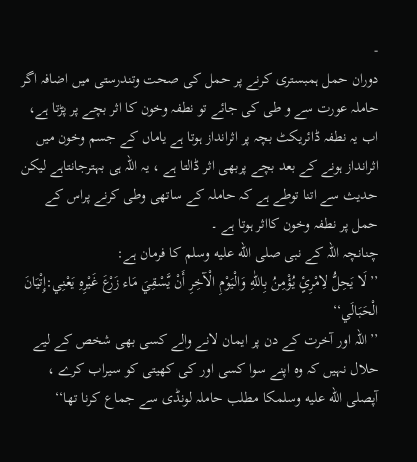-
دوران حمل ہمبستری کرنے پر حمل کی صحت وتندرستی میں اضافہ اگر حاملہ عورت سے و طی کی جائے تو نطفہ وخون کا اثر بچے پر پڑتا ہے، اب یہ نطفہ ڈائریکٹ بچہ پر اثرانداز ہوتا ہے یاماں کے جسم وخون میں اثرانداز ہونے کے بعد بچے پربھی اثر ڈالتا ہے ، یہ اللہ ہی بہترجانتاہے لیکن حدیث سے اتنا توطے ہے کہ حاملہ کے ساتھی وطی کرنے پراس کے حمل پر نطفہ وخون کااثر ہوتا ہے ۔
چنانچہ اللہ کے نبی صلى الله عليه وسلم کا فرمان ہے:
’’لَا يَحِلُّ لِامْرِئٍ يُؤْمِنُ بِاللّٰهِ وَالْيَوْمِ الْآخِرِ أَنْ يَّسْقِيَ مَاء زَرْعَ غَيْرِهِ يَعْنِي:إِتْيَانَ الْحَبَالَي‘‘
’’اللہ اور آخرت کے دن پر ایمان لانے والے کسی بھی شخص کے لیے حلال نہیں کہ وہ اپنے سوا کسی اور کی کھیتی کو سیراب کرے ، آپصلى الله عليه وسلمکا مطلب حاملہ لونڈی سے جماع کرنا تھا‘‘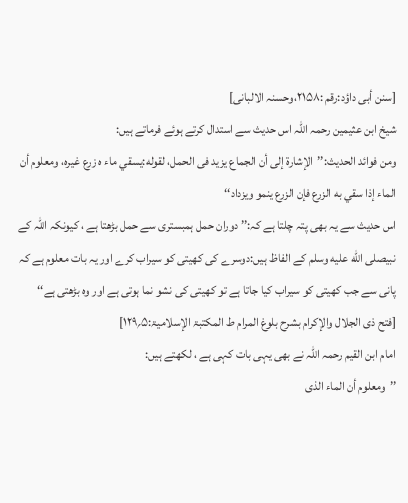[سنن أبی داؤد:رقم :۲۱۵۸،وحسنہ الالبانی]
شیخ ابن عثیمین رحمہ اللہ اس حدیث سے استدال کرتے ہوئے فرماتے ہیں:
ومن فوائد الحديث:’’الإشارة إلى أن الجماع يزيد فى الحمل، لقوله:يسقي ماء ه زرع غيره، ومعلوم أن الماء إذا سقي به الزرع فإن الزرع ينمو ويزداد‘‘
اس حدیث سے یہ بھی پتہ چلتا ہے کہ:’’ دوران حمل ہمبستری سے حمل بڑھتا ہے ، کیونکہ اللہ کے نبیصلى الله عليه وسلم کے الفاظ ہیں:دوسرے کی کھیتی کو سیراب کرے اور یہ بات معلوم ہے کہ پانی سے جب کھیتی کو سیراب کیا جاتا ہے تو کھیتی کی نشو نما ہوتی ہے اور وہ بڑھتی ہے‘‘
[فتح ذی الجلال والإکرام بشرح بلوغ المرام ط المکتبۃ الإسلامیۃ:۵؍۱۲۹]
امام ابن القیم رحمہ اللہ نے بھی یہی بات کہی ہے ، لکھتے ہیں:
’’ومعلوم أن الماء الذى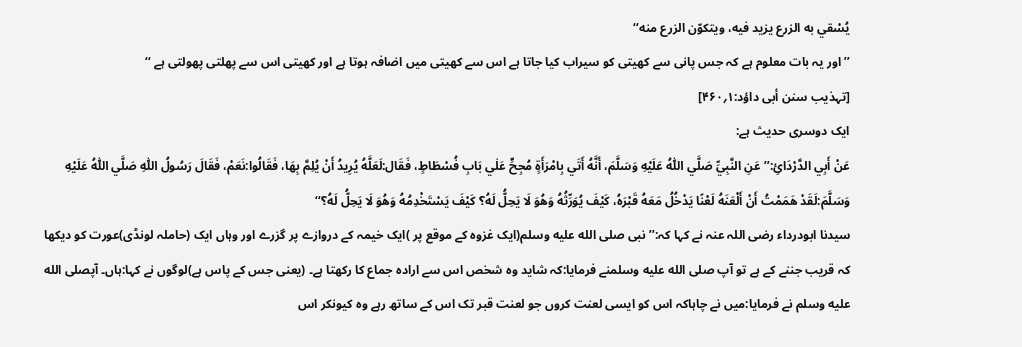يُسْقي به الزرع يزيد فيه، ويتكوّن الزرع منه‘‘
’’اور یہ بات معلوم ہے کہ جس پانی سے کھیتی کو سیراب کیا جاتا ہے اس سے کھیتی میں اضافہ ہوتا ہے اور کھیتی اس سے پھلتی پھولتی ہے ‘‘
[تہذیب سنن أبی داؤد:۱؍۴۶۰]
ایک دوسری حدیث ہے:
عَنْ أَبِي الدَّرْدَائِ:’’ عَنِ النَّبِيِّ صَلَّي اللّٰهُ عَلَيْهِ وَسَلَّمَ، أَنَّهُ أَتَي بِامْرَأَةٍ مُجِحٍّ عَلٰي بَابِ فُسْطَاطٍ، فَقَال:لَعَلَّهُ يُرِيدُ أَنْ يُلِمَّ بِهَا، فَقَالُوا:نَعَمْ، فَقَالَ رَسُولُ اللّٰهِ صَلَّي اللّٰهُ عَلَيْهِ وَسَلَّمَ:لَقَدْ هَمَمْتُ أَنْ أَلْعَنَهُ لَعْنًا يَدْخُلُ مَعَهُ قَبْرَهُ، كَيْفَ يُوَرِّثُهُ وَهُوَ لَا يَحِلُّ لَهُ؟ كَيْفَ يَسْتَخْدِمُهُ وَهُوَ لَا يَحِلُّ لَهُ؟‘‘
سیدنا ابودرداء رضی اللہ عنہ نے کہا کہ:’’ نبی صلى الله عليه وسلم(ایک غزوہ کے موقع پر )ایک خیمہ کے دروازے پر گزرے اور وہاں ایک (حاملہ لونڈی)عورت کو دیکھا کہ قریب جننے کے ہے تو آپ صلى الله عليه وسلمنے فرمایا:کہ شاید وہ شخص اس سے ارادہ جماع کا رکھتا ہے۔ (یعنی جس کے پاس ہے)لوگوں نے کہا:ہاں۔ آپصلى الله عليه وسلم نے فرمایا:میں نے چاہاکہ اس کو ایسی لعنت کروں جو لعنت قبر تک اس کے ساتھ رہے وہ کیونکر اس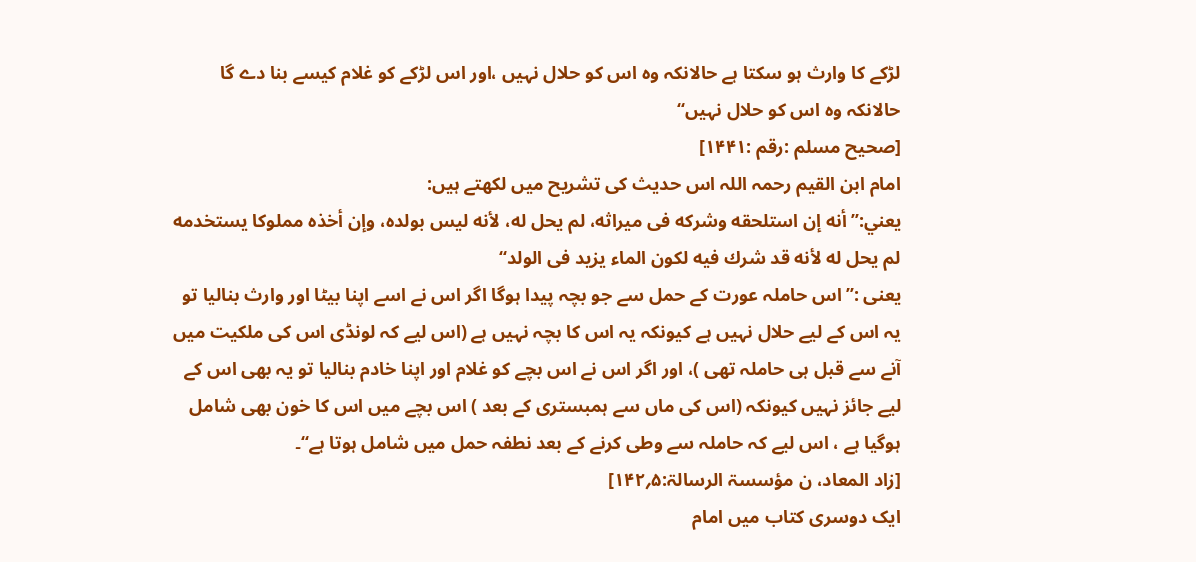لڑکے کا وارث ہو سکتا ہے حالانکہ وہ اس کو حلال نہیں ،اور اس لڑکے کو غلام کیسے بنا دے گا حالانکہ وہ اس کو حلال نہیں‘‘
[صحیح مسلم :رقم :۱۴۴۱]
امام ابن القیم رحمہ اللہ اس حدیث کی تشریح میں لکھتے ہیں:
يعني:’’أنه إن استلحقه وشركه فى ميراثه، لم يحل له، لأنه ليس بولده، وإن أخذه مملوكا يستخدمه لم يحل له لأنه قد شرك فيه لكون الماء يزيد فى الولد‘‘
یعنی :’’اس حاملہ عورت کے حمل سے جو بچہ پیدا ہوگا اگر اس نے اسے اپنا بیٹا اور وارث بنالیا تو یہ اس کے لیے حلال نہیں ہے کیونکہ یہ اس کا بچہ نہیں ہے (اس لیے کہ لونڈی اس کی ملکیت میں آنے سے قبل ہی حاملہ تھی )، اور اگر اس نے اس بچے کو غلام اور اپنا خادم بنالیا تو یہ بھی اس کے لیے جائز نہیں کیونکہ (اس کی ماں سے ہمبستری کے بعد ) اس بچے میں اس کا خون بھی شامل ہوگیا ہے ، اس لیے کہ حاملہ سے وطی کرنے کے بعد نطفہ حمل میں شامل ہوتا ہے‘‘۔
[زاد المعاد، ن مؤسسۃ الرسالۃ:۵؍۱۴۲]
ایک دوسری کتاب میں امام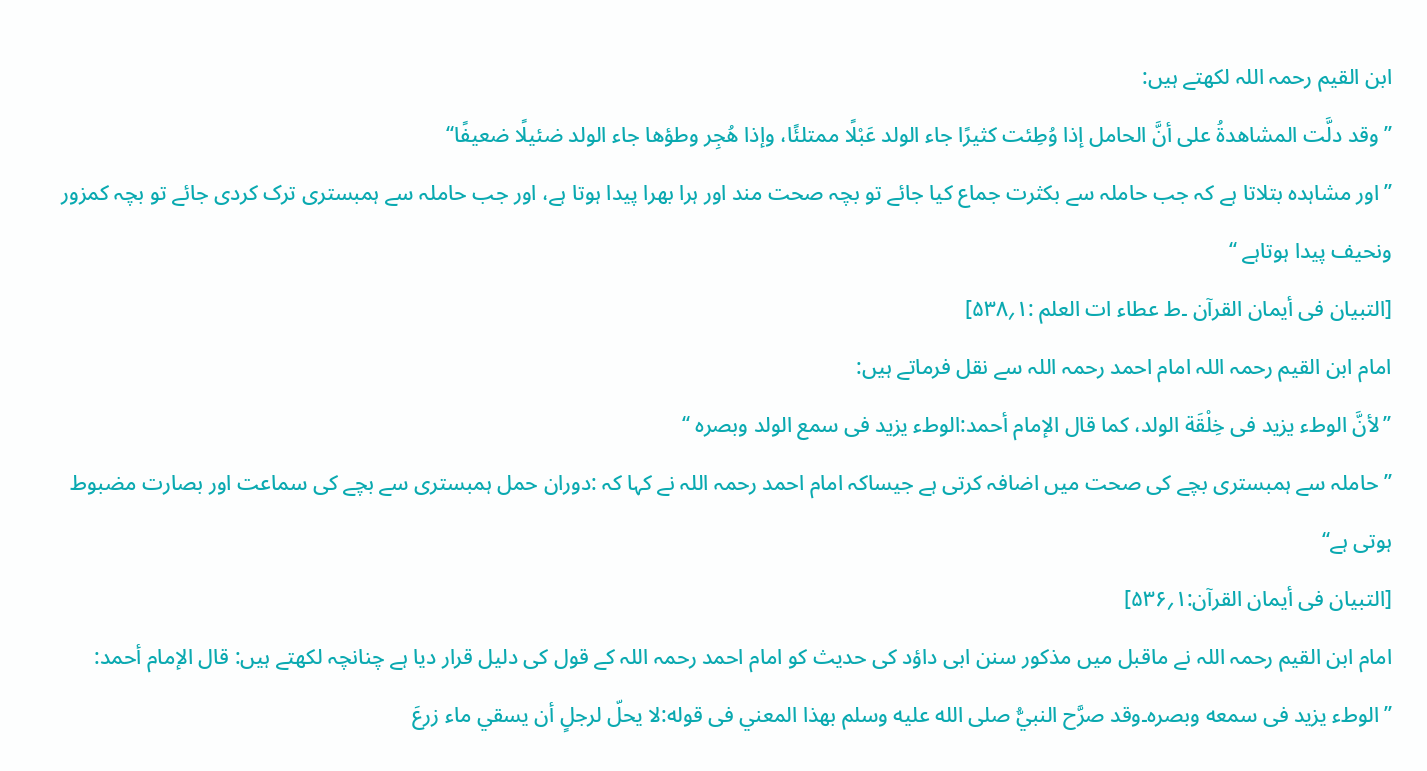ابن القیم رحمہ اللہ لکھتے ہیں:
’’وقد دلَّت المشاهدةُ على أنَّ الحامل إذا وُطِئت كثيرًا جاء الولد عَبْلًا ممتلئًا، وإذا هُجِر وطؤها جاء الولد ضئيلًا ضعيفًا‘‘
’’اور مشاہدہ بتلاتا ہے کہ جب حاملہ سے بکثرت جماع کیا جائے تو بچہ صحت مند اور ہرا بھرا پیدا ہوتا ہے، اور جب حاملہ سے ہمبستری ترک کردی جائے تو بچہ کمزور ونحیف پیدا ہوتاہے ‘‘
[التبیان فی أیمان القرآن ۔ط عطاء ات العلم :۱؍۵۳۸]
امام ابن القیم رحمہ اللہ امام احمد رحمہ اللہ سے نقل فرماتے ہیں:
’’لأنَّ الوطء يزيد فى خِلْقَة الولد، كما قال الإمام أحمد:الوطء يزيد فى سمع الولد وبصره ‘‘
’’حاملہ سے ہمبستری بچے کی صحت میں اضافہ کرتی ہے جیساکہ امام احمد رحمہ اللہ نے کہا کہ :دوران حمل ہمبستری سے بچے کی سماعت اور بصارت مضبوط ہوتی ہے‘‘
[التبیان فی أیمان القرآن:۱؍۵۳۶]
امام ابن القیم رحمہ اللہ نے ماقبل میں مذکور سنن ابی داؤد کی حدیث کو امام احمد رحمہ اللہ کے قول کی دلیل قرار دیا ہے چنانچہ لکھتے ہیں: قال الإمام أحمد:
’’الوطء يزيد فى سمعه وبصره۔وقد صرَّح النبيُّ صلى الله عليه وسلم بهذا المعني فى قوله:لا يحلّ لرجلٍ أن يسقي ماء زرعَ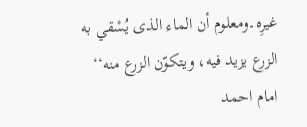غيرِه۔ومعلوم أن الماء الذى يُسْقي به الزرع يزيد فيه، ويتكوّن الزرع منه‘‘
امام احمد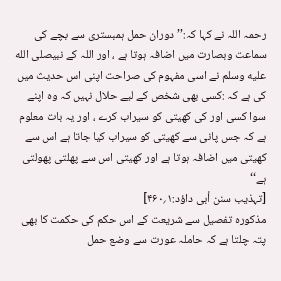رحمہ اللہ نے کہا کہ:’’دوران حمل ہمبستری سے بچے کی سماعت وبصارت میں اضافہ ہوتا ہے ، اور اللہ کے نبیصلى الله عليه وسلم نے اسی مفہوم کی صراحت اپنی اس حدیث میں کی ہے کہ :کسی بھی شخص کے لیے حلال نہیں کہ وہ اپنے سوا کسی اور کی کھیتی کو سیراب کرے ، اور یہ بات معلوم ہے کہ جس پانی سے کھیتی کو سیراب کیا جاتا ہے اس سے کھیتی میں اضافہ ہوتا ہے اور کھیتی اس سے پھلتی پھولتی ہے‘‘
[تہذیب سنن أبی داؤد:۱؍۴۶۰]
مذکورہ تفصیل سے شریعت کے اس حکم کی حکمت کا بھی پتہ چلتا ہے کہ حاملہ عورت سے وضع حمل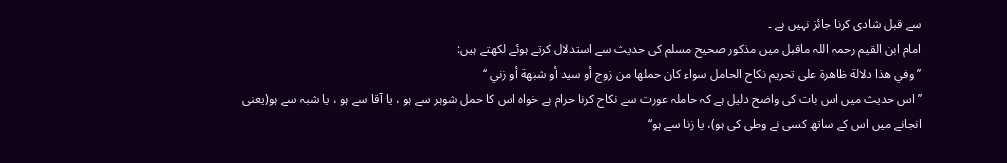سے قبل شادی کرنا جائز نہیں ہے ۔
امام ابن القیم رحمہ اللہ ماقبل میں مذکور صحیح مسلم کی حدیث سے استدلال کرتے ہوئے لکھتے ہیں:
’’وفي هذا دلالة ظاهرة على تحريم نكاح الحامل سواء كان حملها من زوج أو سيد أو شبهة أو زني ‘‘
’’ اس حدیث میں اس بات کی واضح دلیل ہے کہ حاملہ عورت سے نکاح کرنا حرام ہے خواہ اس کا حمل شوہر سے ہو ، یا آقا سے ہو ، یا شبہ سے ہو(یعنی انجانے میں اس کے ساتھ کسی نے وطی کی ہو)، یا زنا سے ہو‘‘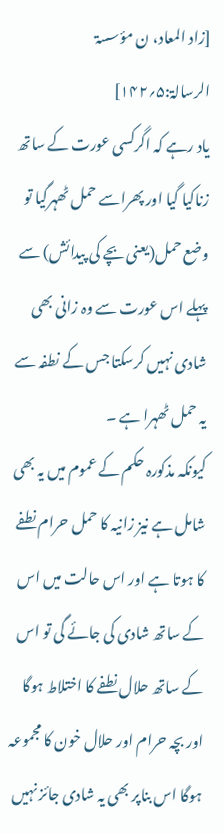[زاد المعاد، ن مؤسسۃ الرسالۃ:۵؍۱۴۲]
یاد رہے کہ اگرکسی عورت کے ساتھ زناکیا گیا اور پھراسے حمل ٹھہرگیا تو وضع حمل(یعنی بچے کی پیدائش) سے پہلے اس عورت سے وہ زانی بھی شادی نہیں کرسکتا جس کے نطفہ سے یہ حمل ٹھہرا ہے ۔
کیونکہ مذکورہ حکم کے عموم میں یہ بھی شامل ہے نیز زانیہ کا حمل حرام نطفے کا ہوتا ہے اور اس حالت میں اس کے ساتھ شادی کی جائے گی تو اس کے ساتھ حلال نطفے کا اختلاط ہوگا اور بچہ حرام اور حلال خون کا مجموعہ ہوگا اس بناپر بھی یہ شادی جائز نہیں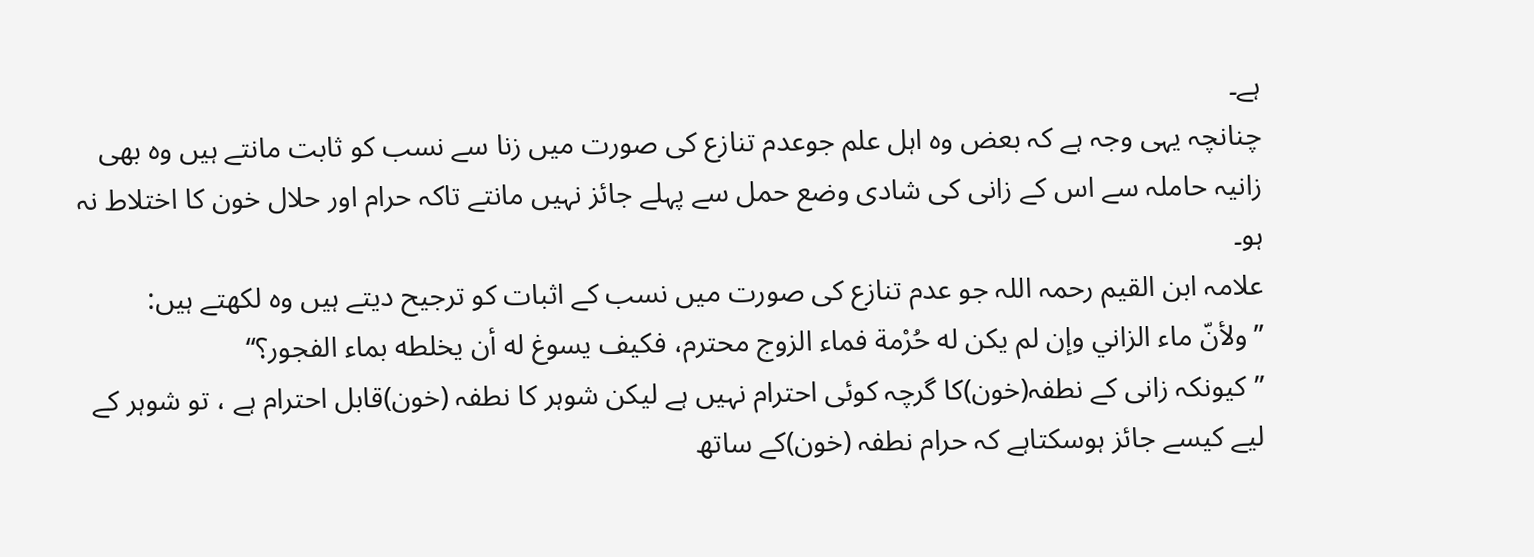ہے۔
چنانچہ یہی وجہ ہے کہ بعض وہ اہل علم جوعدم تنازع کی صورت میں زنا سے نسب کو ثابت مانتے ہیں وہ بھی زانیہ حاملہ سے اس کے زانی کی شادی وضع حمل سے پہلے جائز نہیں مانتے تاکہ حرام اور حلال خون کا اختلاط نہ ہو۔
علامہ ابن القیم رحمہ اللہ جو عدم تنازع کی صورت میں نسب کے اثبات کو ترجیح دیتے ہیں وہ لکھتے ہیں:
’’ولأنّ ماء الزاني وإن لم يكن له حُرْمة فماء الزوج محترم، فكيف يسوغ له أن يخلطه بماء الفجور؟‘‘
’’کیونکہ زانی کے نطفہ(خون)کا گرچہ کوئی احترام نہیں ہے لیکن شوہر کا نطفہ (خون)قابل احترام ہے ، تو شوہر کے لیے کیسے جائز ہوسکتاہے کہ حرام نطفہ (خون)کے ساتھ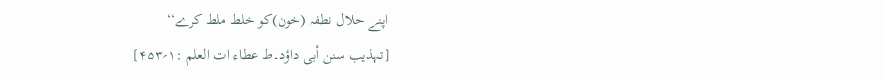اپنے حلال نطفہ (خون)کو خلط ملط کرے‘‘
[تہذیب سنن أبی داؤد۔ط عطاء ات العلم :۱؍۴۵۳]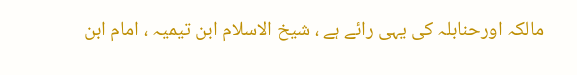مالکہ اورحنابلہ کی یہی رائے ہے ، شیخ الاسلام ابن تیمیہ ، امام ابن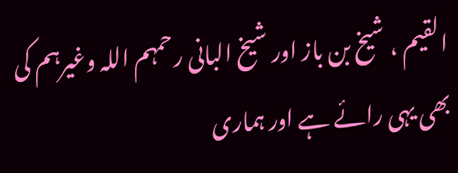القیم ، شیخ بن باز اور شیخ البانی رحمہم اللہ وغیرہم کی بھی یہی رائے ہے اور ہماری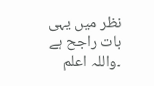نظر میں یہی بات راجح ہے ۔واللہ اعلم